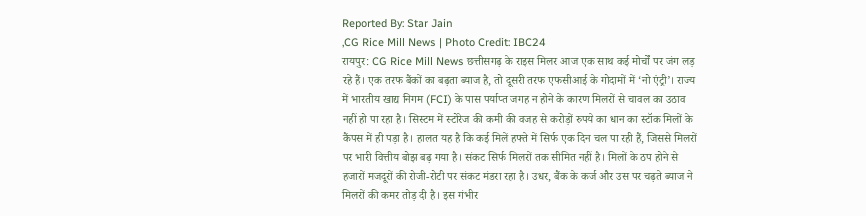Reported By: Star Jain
,CG Rice Mill News | Photo Credit: IBC24
रायपुर: CG Rice Mill News छत्तीसगढ़ के राइस मिलर आज एक साथ कई मोर्चों पर जंग लड़ रहे हैं। एक तरफ बैंकों का बढ़ता ब्याज है, तो दूसरी तरफ एफसीआई के गोदामों में ‘नो एंट्री’। राज्य में भारतीय खाद्य निगम (FCI) के पास पर्याप्त जगह न होने के कारण मिलरों से चावल का उठाव नहीं हो पा रहा है। सिस्टम में स्टोरेज की कमी की वजह से करोड़ों रुपये का धान का स्टॉक मिलों के कैंपस में ही पड़ा है। हालत यह है कि कई मिलें हफ्ते में सिर्फ एक दिन चल पा रही हैं, जिससे मिलरों पर भारी वित्तीय बोझ बढ़ गया है। संकट सिर्फ मिलरों तक सीमित नहीं है। मिलों के ठप होने से हजारों मजदूरों की रोजी-रोटी पर संकट मंडरा रहा है। उधर, बैंक के कर्ज और उस पर चढ़ते ब्याज ने मिलरों की कमर तोड़ दी है। इस गंभीर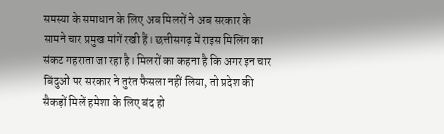समस्या के समाधान के लिए अब मिलरों ने अब सरकार के सामने चार प्रमुख मांगें रखी हैं। छत्तीसगढ़ में राइस मिलिंग का संकट गहराता जा रहा है। मिलरों का कहना है कि अगर इन चार बिंदुओं पर सरकार ने तुरंत फैसला नहीं लिया, तो प्रदेश की सैकड़ों मिलें हमेशा के लिए बंद हो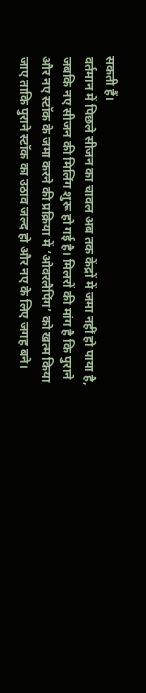सकती हैं।
वर्तमान में पिछले सीजन का चावल अब तक केंद्रों में जमा नहीं हो पाया है, जबकि नए सीजन की मिलिंग शुरू हो गई है। मिलरों की मांग है कि पुराने और नए स्टॉक के जमा करने की प्रक्रिया में ‘ओवरलैपिंग’ को खत्म किया जाए ताकि पुराने स्टॉक का उठाव जल्द हो और नए के लिए जगह बने।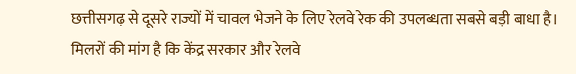छत्तीसगढ़ से दूसरे राज्यों में चावल भेजने के लिए रेलवे रेक की उपलब्धता सबसे बड़ी बाधा है। मिलरों की मांग है कि केंद्र सरकार और रेलवे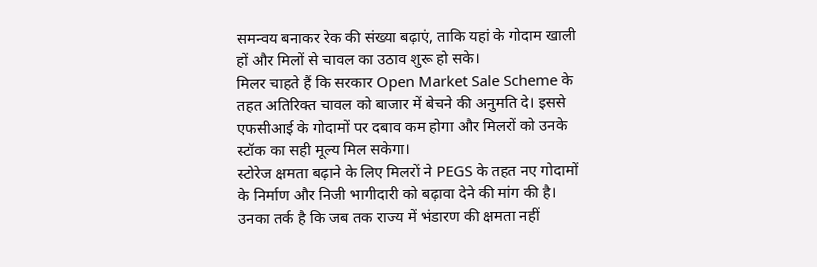समन्वय बनाकर रेक की संख्या बढ़ाएं, ताकि यहां के गोदाम खाली हों और मिलों से चावल का उठाव शुरू हो सके।
मिलर चाहते हैं कि सरकार Open Market Sale Scheme के तहत अतिरिक्त चावल को बाजार में बेचने की अनुमति दे। इससे एफसीआई के गोदामों पर दबाव कम होगा और मिलरों को उनके स्टॉक का सही मूल्य मिल सकेगा।
स्टोरेज क्षमता बढ़ाने के लिए मिलरों ने PEGS के तहत नए गोदामों के निर्माण और निजी भागीदारी को बढ़ावा देने की मांग की है। उनका तर्क है कि जब तक राज्य में भंडारण की क्षमता नहीं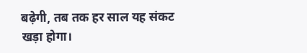बढ़ेगी, तब तक हर साल यह संकट खड़ा होगा।